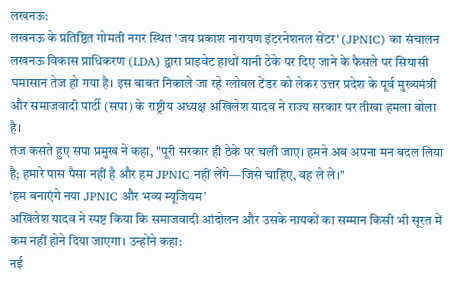लखनऊ:
लखनऊ के प्रतिष्ठित गोमती नगर स्थित 'जय प्रकाश नारायण इंटरनेशनल सेंटर' (JPNIC) का संचालन लखनऊ विकास प्राधिकरण (LDA) द्वारा प्राइवेट हाथों यानी ठेके पर दिए जाने के फैसले पर सियासी घमासान तेज हो गया है। इस बाबत निकाले जा रहे ग्लोबल टेंडर को लेकर उत्तर प्रदेश के पूर्व मुख्यमंत्री और समाजवादी पार्टी (सपा) के राष्ट्रीय अध्यक्ष अखिलेश यादव ने राज्य सरकार पर तीखा हमला बोला है।
तंज कसते हुए सपा प्रमुख ने कहा, "पूरी सरकार ही ठेके पर चली जाए। हमने अब अपना मन बदल लिया है; हमारे पास पैसा नहीं है और हम JPNIC नहीं लेंगे—जिसे चाहिए, वह ले ले।"
‘हम बनाएंगे नया JPNIC और भव्य म्यूजियम’
अखिलेश यादव ने स्पष्ट किया कि समाजवादी आंदोलन और उसके नायकों का सम्मान किसी भी सूरत में कम नहीं होने दिया जाएगा। उन्होंने कहा:
नई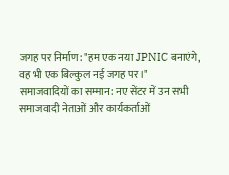जगह पर निर्माण: "हम एक नया JPNIC बनाएंगे, वह भी एक बिल्कुल नई जगह पर।"
समाजवादियों का सम्मान: नए सेंटर में उन सभी समाजवादी नेताओं और कार्यकर्ताओं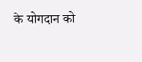के योगदान को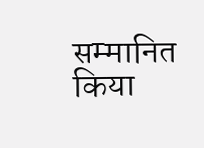सम्मानित किया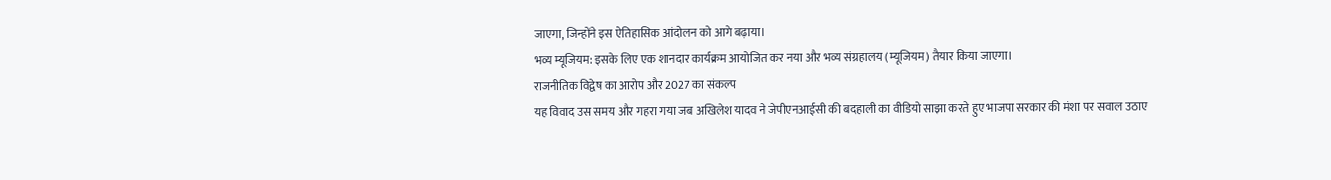जाएगा, जिन्होंने इस ऐतिहासिक आंदोलन को आगे बढ़ाया।
भव्य म्यूजियम: इसके लिए एक शानदार कार्यक्रम आयोजित कर नया और भव्य संग्रहालय (म्यूजियम) तैयार किया जाएगा।
राजनीतिक विद्वेष का आरोप और 2027 का संकल्प
यह विवाद उस समय और गहरा गया जब अखिलेश यादव ने जेपीएनआईसी की बदहाली का वीडियो साझा करते हुए भाजपा सरकार की मंशा पर सवाल उठाए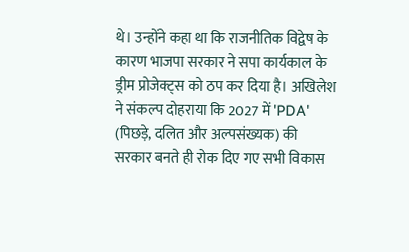थे। उन्होंने कहा था कि राजनीतिक विद्वेष के कारण भाजपा सरकार ने सपा कार्यकाल के ड्रीम प्रोजेक्ट्स को ठप कर दिया है। अखिलेश ने संकल्प दोहराया कि 2027 में 'PDA' (पिछड़े, दलित और अल्पसंख्यक) की सरकार बनते ही रोक दिए गए सभी विकास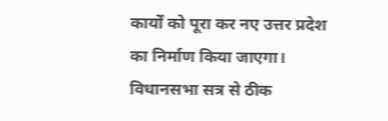कार्यों को पूरा कर नए उत्तर प्रदेश का निर्माण किया जाएगा।
विधानसभा सत्र से ठीक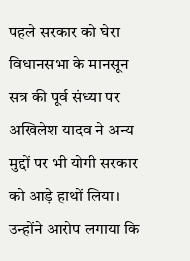पहले सरकार को घेरा विधानसभा के मानसून सत्र की पूर्व संध्या पर अखिलेश यादव ने अन्य मुद्दों पर भी योगी सरकार को आड़े हाथों लिया। उन्होंने आरोप लगाया कि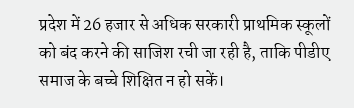प्रदेश में 26 हजार से अधिक सरकारी प्राथमिक स्कूलों को बंद करने की साजिश रची जा रही है, ताकि पीडीए समाज के बच्चे शिक्षित न हो सकें।